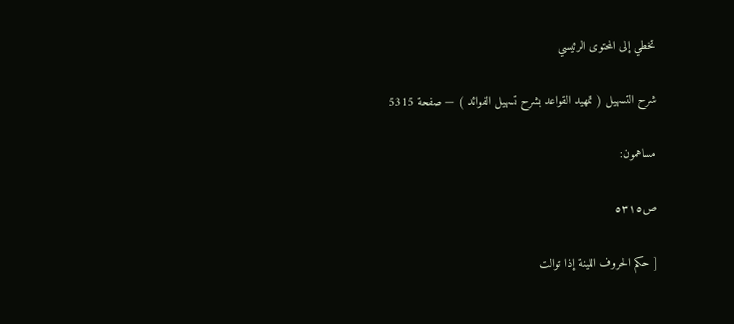تخطي إلى المحتوى الرئيسي

شرح التسهيل ( تمهيد القواعد بشرح تسهيل الفوائد ) — صفحة 5315

مساهمون:

ص٥٣١٥

[ حكم الحروف اللينة إذا توالت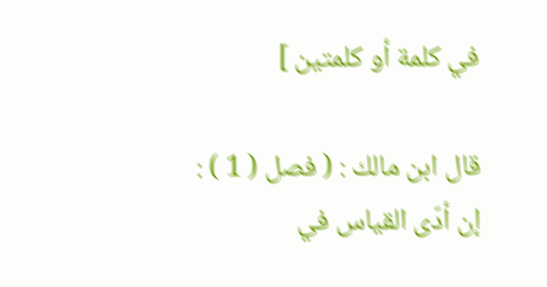في كلمة أو كلمتين ]

قال ابن مالك : ( فصل ( 1 ) : إن أدّى القياس في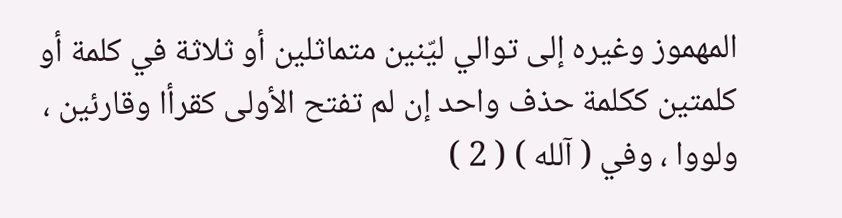المهموز وغيره إلى توالي ليّنين متماثلين أو ثلاثة في كلمة أو كلمتين ككلمة حذف واحد إن لم تفتح الأولى كقرأا وقارئين ، ولووا ، وفي ( آلله ) ( 2 )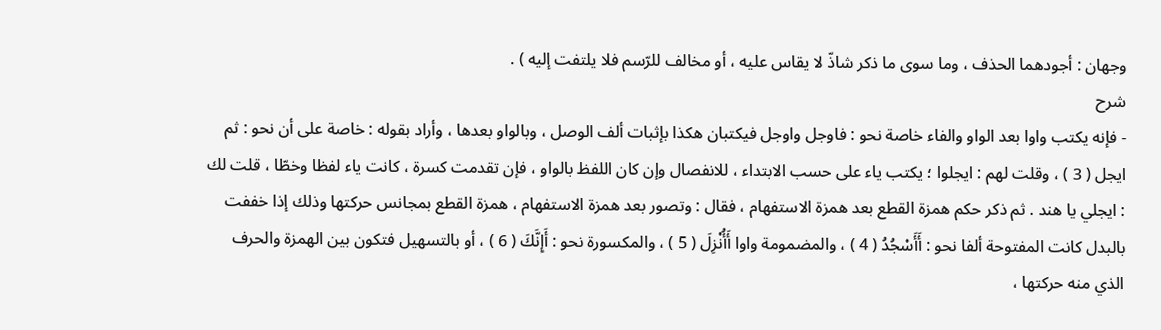وجهان : أجودهما الحذف ، وما سوى ما ذكر شاذّ لا يقاس عليه ، أو مخالف للرّسم فلا يلتفت إليه ) .
شرح
- فإنه يكتب واوا بعد الواو والفاء خاصة نحو : فاوجل واوجل فيكتبان هكذا بإثبات ألف الوصل ، وبالواو بعدها ، وأراد بقوله : خاصة على أن نحو : ثم ايجل ( 3 ) ، وقلت لهم : ايجلوا ؛ يكتب ياء على حسب الابتداء ، للانفصال وإن كان اللفظ بالواو ، فإن تقدمت كسرة ، كانت ياء لفظا وخطّا ، قلت لك : ايجلي يا هند . ثم ذكر حكم همزة القطع بعد همزة الاستفهام ، فقال : وتصور بعد همزة الاستفهام ، همزة القطع بمجانس حركتها وذلك إذا خففت بالبدل كانت المفتوحة ألفا نحو : أَأَسْجُدُ ( 4 ) ، والمضمومة واوا أَأُنْزِلَ ( 5 ) ، والمكسورة نحو : أَإِنَّكَ ( 6 ) ، أو بالتسهيل فتكون بين الهمزة والحرف الذي منه حركتها ،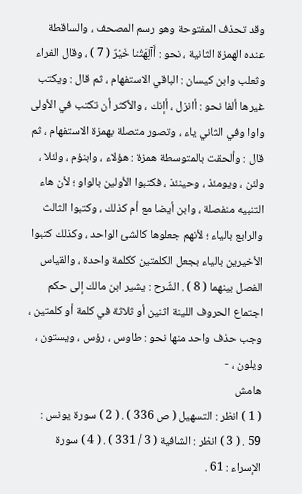وقد تحذف المفتوحة وهو رسم المصحف ، والساقطة عنده الهمزة الثانية ، نحو : أَآلِهَتُنا خَيْرٌ ( 7 ) ، وقال الفراء وثعلب وابن كيسان : الباقي الاستفهام ، ثم قال : ويكتب غيرها ألفا نحو : أانزل ، أإنك ، والأكثر أن تكتب في الأولى واوا وفي الثاني ياء ، وتصور متصلة بهمزة الاستفهام ، ثم قال : وألحقت بالمتوسطة همزة : هؤلاء ، وابنؤم ، ولئلا ، ولئن ، ويومئذ ، وحينئذ ، فكتبوا الأولين بالواو ؛ لأن هاء التنبيه منفصلة ، وابن أيضا مع أم كذلك ، وكتبوا الثالث والرابع بالياء ؛ لأنهم جعلوها كالشئ الواحد ، وكذلك كتبوا الأخيرين بالياء بجعل الكلمتين ككلمة واحدة ، والقياس الفصل بينهما ( 8 ) . الشّرح : يشير ابن مالك إلى حكم اجتماع الحروف اللينة اثنين أو ثلاثة في كلمة أو كلمتين ، وجب حذف واحد منها نحو : طاوس ، رؤس ، ويستون ، ويلون ، -
هامش
( 1 ) انظر : التسهيل ( ص 336 ) . ( 2 ) سورة يونس : 59 . ( 3 ) انظر : الشافية ( 3 / 331 ) . ( 4 ) سورة الإسراء : 61 .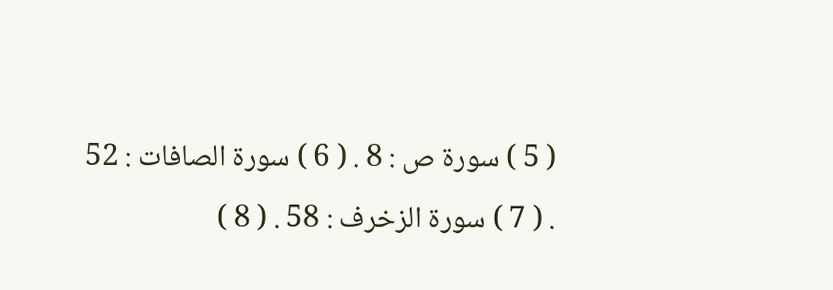( 5 ) سورة ص : 8 . ( 6 ) سورة الصافات : 52 . ( 7 ) سورة الزخرف : 58 . ( 8 )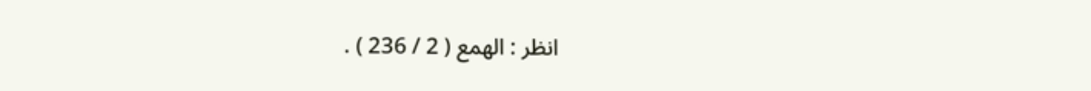انظر : الهمع ( 2 / 236 ) .